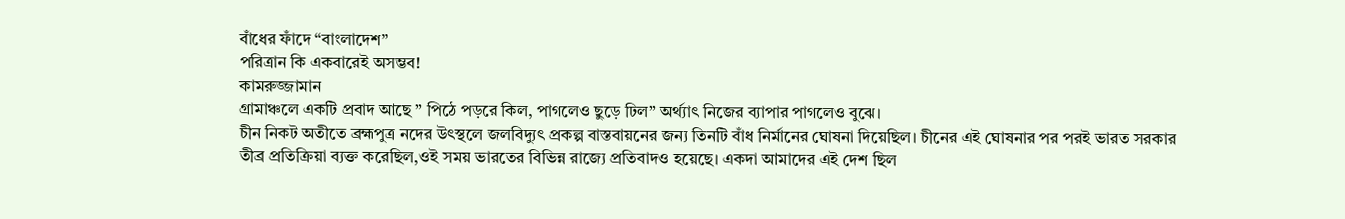বাঁধের ফাঁদে “বাংলাদেশ”
পরিত্রান কি একবারেই অসম্ভব!
কামরুজ্জামান
গ্রামাঞ্চলে একটি প্রবাদ আছে ” পিঠে পড়রে কিল, পাগলেও ছুড়ে ঢিল” অর্থ্যাৎ নিজের ব্যাপার পাগলেও বুঝে।
চীন নিকট অতীতে ব্রহ্মপুত্র নদের উৎস্থলে জলবিদ্যুৎ প্রকল্প বাস্তবায়নের জন্য তিনটি বাঁধ নির্মানের ঘোষনা দিয়েছিল। চীনের এই ঘোষনার পর পরই ভারত সরকার তীব্র প্রতিক্রিয়া ব্যক্ত করেছিল,ওই সময় ভারতের বিভিন্ন রাজ্যে প্রতিবাদও হয়েছে। একদা আমাদের এই দেশ ছিল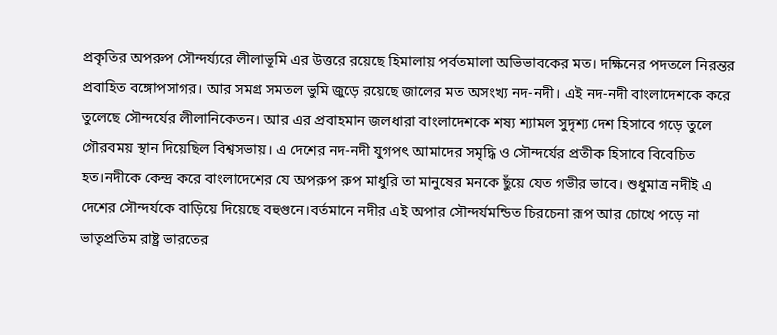প্রকৃতির অপরুপ সৌন্দর্য্যরে লীলাভূমি এর উত্তরে রয়েছে হিমালায় পর্বতমালা অভিভাবকের মত। দক্ষিনের পদতলে নিরন্তর প্রবাহিত বঙ্গোপসাগর। আর সমগ্র সমতল ভুমি জুড়ে রয়েছে জালের মত অসংখ্য নদ-নদী। এই নদ-নদী বাংলাদেশকে করে তুলেছে সৌন্দর্যের লীলানিকেতন। আর এর প্রবাহমান জলধারা বাংলাদেশকে শষ্য শ্যামল সুদৃশ্য দেশ হিসাবে গড়ে তুলে গৌরবময় স্থান দিয়েছিল বিশ্বসভায়। এ দেশের নদ-নদী যুগপৎ আমাদের সমৃদ্ধি ও সৌন্দর্যের প্রতীক হিসাবে বিবেচিত হত।নদীকে কেন্দ্র করে বাংলাদেশের যে অপরুপ রুপ মাধুরি তা মানুষের মনকে ছুঁয়ে যেত গভীর ভাবে। শুধুমাত্র নদীই এ দেশের সৌন্দর্যকে বাড়িয়ে দিয়েছে বহুগুনে।বর্তমানে নদীর এই অপার সৌন্দর্যমন্ডিত চিরচেনা রূপ আর চোখে পড়ে না ভাতৃপ্রতিম রাষ্ট্র ভারতের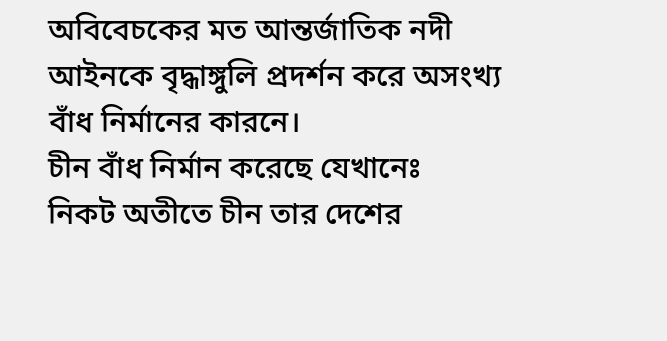অবিবেচকের মত আন্তর্জাতিক নদী আইনকে বৃদ্ধাঙ্গুলি প্রদর্শন করে অসংখ্য বাঁধ নির্মানের কারনে।
চীন বাঁধ নির্মান করেছে যেখানেঃ
নিকট অতীতে চীন তার দেশের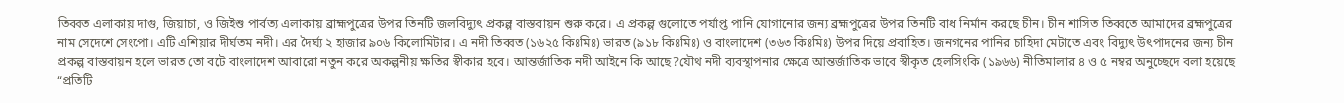তিব্বত এলাকায় দাগু, জিয়াচা, ও জিইশু পার্বত্য এলাকায় ব্রাহ্মপুত্রের উপর তিনটি জলবিদ্যুৎ প্রকল্প বাস্তবায়ন শুরু করে। এ প্রকল্প গুলোতে পর্যাপ্ত পানি যোগানোর জন্য ব্রহ্মপুত্রের উপর তিনটি বাধ নির্মান করছে চীন। চীন শাসিত তিব্বতে আমাদের ব্রহ্মপুত্রের নাম সেদেশে সেংপো। এটি এশিয়ার দীর্ঘতম নদী। এর দৈর্ঘ্য ২ হাজার ৯০৬ কিলোমিটার। এ নদী তিব্বত (১৬২৫ কিঃমিঃ) ভারত (৯১৮ কিঃমিঃ) ও বাংলাদেশ (৩৬৩ কিঃমিঃ) উপর দিয়ে প্রবাহিত। জনগনের পানির চাহিদা মেটাতে এবং বিদ্যুৎ উৎপাদনের জন্য চীন প্রকল্প বাস্তবায়ন হলে ভারত তো বটে বাংলাদেশ আবারো নতুন করে অকল্পনীয় ক্ষতির স্বীকার হবে। আন্তর্জাতিক নদী আইনে কি আছে?যৌথ নদী ব্যবস্থাপনার ক্ষেত্রে আন্তর্জাতিক ভাবে স্বীকৃত হেলসিংকি (১৯৬৬) নীতিমালার ৪ ও ৫ নম্বর অনুচ্ছেদে বলা হয়েছে “প্রতিটি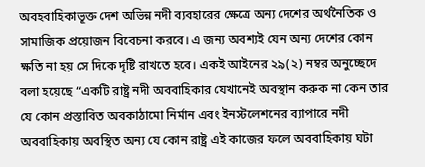অবহবাহিকাভূক্ত দেশ অভিন্ন নদী ব্যবহারের ক্ষেত্রে অন্য দেশের অর্থনৈতিক ও সামাজিক প্রয়োজন বিবেচনা করবে। এ জন্য অবশ্যই যেন অন্য দেশের কোন ক্ষতি না হয় সে দিকে দৃষ্টি রাখতে হবে। একই আইনের ২৯(২) নম্বর অনুচ্ছেদে বলা হয়েছে “একটি রাষ্ট্র নদী অববাহিকার যেখানেই অবস্থান করুক না কেন তার যে কোন প্রস্তাবিত অবকাঠামো নির্মান এবং ইনস্টলেশনের ব্যাপারে নদী অববাহিকায় অবস্থিত অন্য যে কোন রাষ্ট্র এই কাজের ফলে অববাহিকায় ঘটা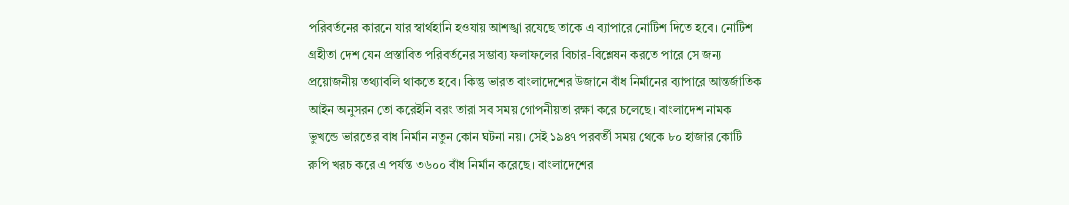পরিবর্তনের কারনে যার স্বার্থহানি হওযায় আশঙ্খা রযেছে তাকে এ ব্যাপারে নোটিশ দিতে হবে। নোটিশ গ্রহীতা দেশ যেন প্রস্তাবিত পরিবর্তনের সম্ভাব্য ফলাফলের বিচার-বিশ্লেষন করতে পারে সে জন্য প্রয়োজনীয় তথ্যাবলি থাকতে হবে। কিন্তু ভারত বাংলাদেশের উজানে বাঁধ নির্মানের ব্যাপারে আন্তর্জাতিক আইন অনুসরন তো করেইনি বরং তারা সব সময় গোপনীয়তা রক্ষা করে চলেছে। বাংলাদেশ নামক ভুখন্ডে ভারতের বাধ নির্মান নতুন কোন ঘটনা নয়। সেই ১৯৪৭ পরবর্তী সময় থেকে ৮০ হাজার কোটি রুপি খরচ করে এ পর্যন্ত ৩৬০০ বাঁধ নির্মান করেছে। বাংলাদেশের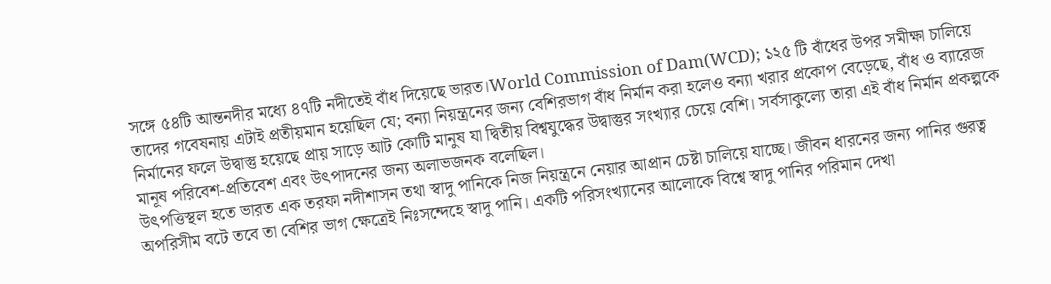সঙ্গে ৫৪টি আন্তনদীর মধ্যে ৪৭টি নদীতেই বাঁধ দিয়েছে ভারত।World Commission of Dam(WCD); ১২৫ টি বাঁধের উপর সমীক্ষা চালিয়ে তাদের গবেষনায় এটাই প্রতীয়মান হয়েছিল যে; বন্যা নিয়ন্ত্রনের জন্য বেশিরভাগ বাঁধ নির্মান করা হলেও বন্যা খরার প্রকোপ বেড়েছে, বাঁধ ও ব্যারেজ নির্মানের ফলে উদ্বাস্তু হয়েছে প্রায় সাড়ে আট কোটি মানুষ যা দ্বিতীয় বিশ্বযুদ্ধের উদ্বাস্তুর সংখ্যার চেয়ে বেশি। সর্বসাকুল্যে তারা এই বাঁধ নির্মান প্রকল্পকে মানূষ পরিবেশ-প্রতিবেশ এবং উৎপাদনের জন্য অলাভজনক বলেছিল।
উৎপত্তিস্থল হতে ভারত এক তরফা নদীশাসন তথা স্বাদু পানিকে নিজ নিয়ন্ত্রনে নেয়ার আপ্রান চেষ্টা চালিয়ে যাচ্ছে। জীবন ধারনের জন্য পানির গুরত্ব অপরিসীম বটে তবে তা বেশির ভাগ ক্ষেত্রেই নিঃসন্দেহে স্বাদু পানি। একটি পরিসংখ্যানের আলোকে বিশ্বে স্বাদু পানির পরিমান দেখা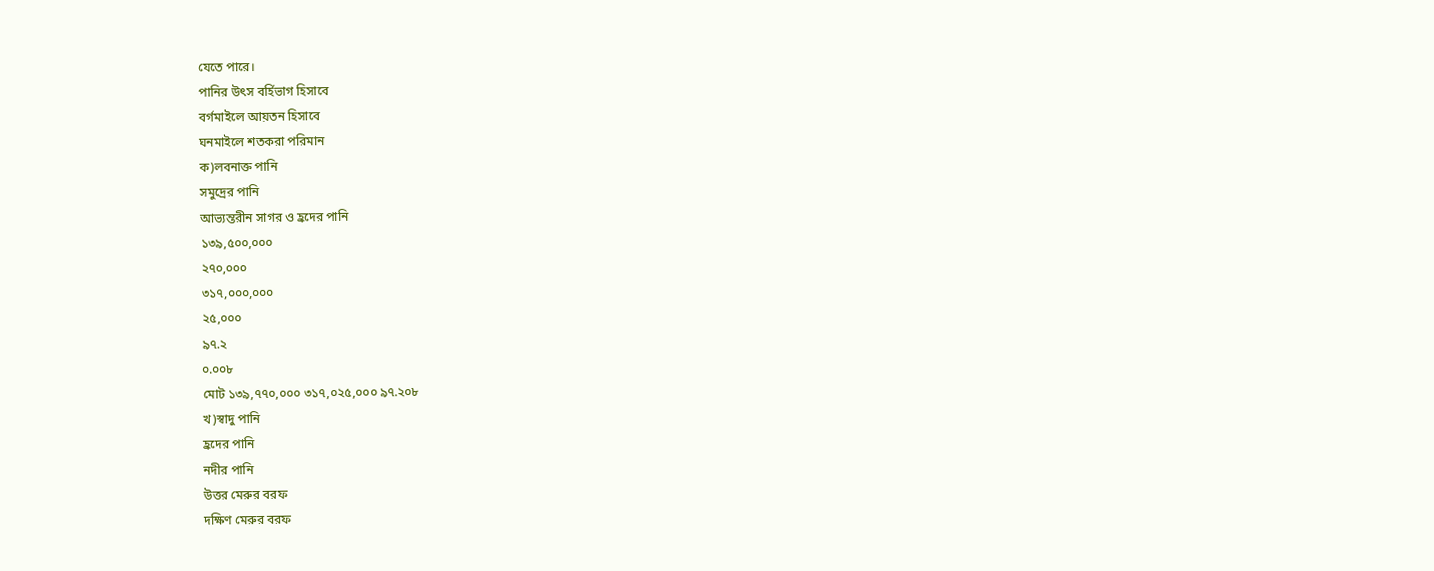যেতে পারে।
পানির উৎস বর্হিভাগ হিসাবে
বর্গমাইলে আয়তন হিসাবে
ঘনমাইলে শতকরা পরিমান
ক)লবনাক্ত পানি
সমুদ্রের পানি
আভ্যন্তরীন সাগর ও হ্রদের পানি
১৩৯,৫০০,০০০
২৭০,০০০
৩১৭,০০০,০০০
২৫,০০০
৯৭.২
০.০০৮
মোট ১৩৯,৭৭০,০০০ ৩১৭,০২৫,০০০ ৯৭.২০৮
খ)স্বাদু পানি
হ্রদের পানি
নদীর পানি
উত্তর মেরুর বরফ
দক্ষিণ মেরুর বরফ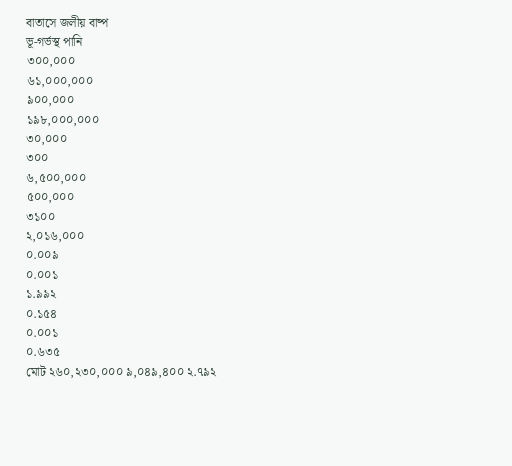বাতাসে জলীয় বাষ্প
ভূ-গর্ভস্থ পানি
৩০০,০০০
৬১,০০০,০০০
৯০০,০০০
১৯৮,০০০,০০০
৩০,০০০
৩০০
৬,৫০০,০০০
৫০০,০০০
৩১০০
২,০১৬,০০০
০.০০৯
০.০০১
১.৯৯২
০.১৫৪
০.০০১
০.৬৩৫
মোট ২৬০,২৩০,০০০ ৯,০৪৯,৪০০ ২.৭৯২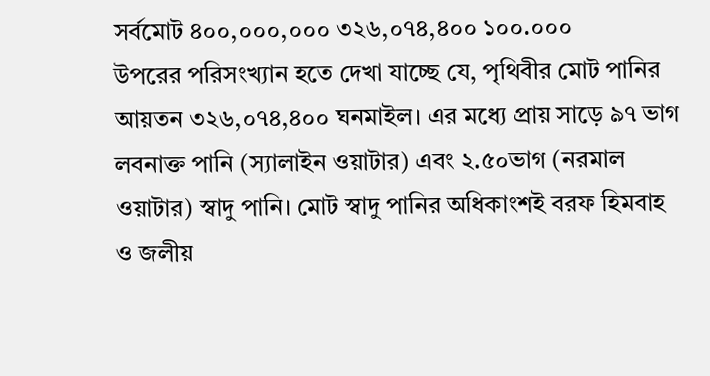সর্বমোট ৪০০,০০০,০০০ ৩২৬,০৭৪,৪০০ ১০০.০০০
উপরের পরিসংখ্যান হতে দেখা যাচ্ছে যে, পৃথিবীর মোট পানির আয়তন ৩২৬,০৭৪,৪০০ ঘনমাইল। এর মধ্যে প্রায় সাড়ে ৯৭ ভাগ লবনাক্ত পানি (স্যালাইন ওয়াটার) এবং ২.৫০ভাগ (নরমাল ওয়াটার) স্বাদু পানি। মোট স্বাদু পানির অধিকাংশই বরফ হিমবাহ ও জলীয়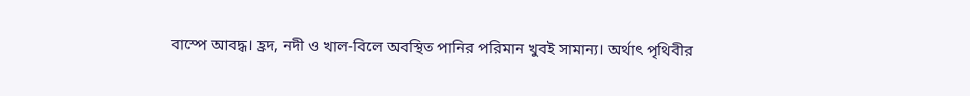বাস্পে আবদ্ধ। হ্রদ, নদী ও খাল-বিলে অবস্থিত পানির পরিমান খুবই সামান্য। অর্থাৎ পৃথিবীর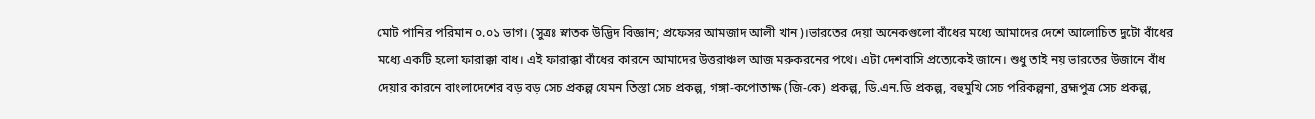মোট পানির পরিমান ০.০১ ভাগ। (সুত্রঃ স্নাতক উদ্ভিদ বিজ্ঞান; প্রফেসর আমজাদ আলী খান)।ভারতের দেয়া অনেকগুলো বাঁধের মধ্যে আমাদের দেশে আলোচিত দুটো বাঁধের মধ্যে একটি হলো ফারাক্কা বাধ। এই ফারাক্কা বাঁধের কারনে আমাদের উত্তরাঞ্চল আজ মরুকরনের পথে। এটা দেশবাসি প্রত্যেকেই জানে। শুধু তাই নয় ভারতের উজানে বাঁধ দেয়ার কারনে বাংলাদেশের বড় বড় সেচ প্রকল্প যেমন তিস্তা সেচ প্রকল্প, গঙ্গা-কপোতাক্ষ (জি-কে) প্রকল্প, ডি.এন.ডি প্রকল্প, বহুমুখি সেচ পরিকল্পনা, ব্রহ্মপুত্র সেচ প্রকল্প,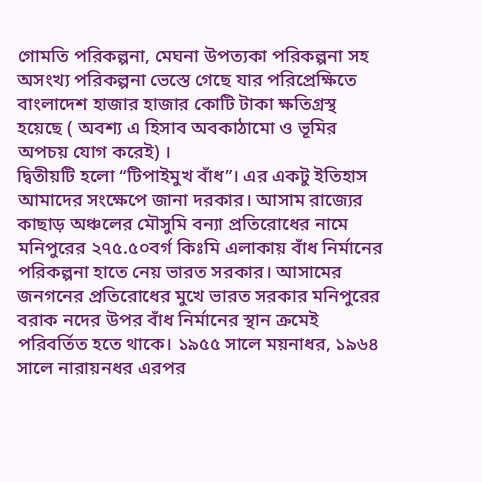গোমতি পরিকল্পনা, মেঘনা উপত্যকা পরিকল্পনা সহ অসংখ্য পরিকল্পনা ভেস্তে গেছে যার পরিপ্রেক্ষিতে বাংলাদেশ হাজার হাজার কোটি টাকা ক্ষতিগ্রস্থ হয়েছে ( অবশ্য এ হিসাব অবকাঠামো ও ভূমির অপচয় যোগ করেই) ।
দ্বিতীয়টি হলো “টিপাইমুখ বাঁধ”। এর একটু ইতিহাস আমাদের সংক্ষেপে জানা দরকার। আসাম রাজ্যের কাছাড় অঞ্চলের মৌসুমি বন্যা প্রতিরোধের নামে মনিপুরের ২৭৫.৫০বর্গ কিঃমি এলাকায় বাঁধ নির্মানের পরিকল্পনা হাতে নেয় ভারত সরকার। আসামের জনগনের প্রতিরোধের মুখে ভারত সরকার মনিপুরের বরাক নদের উপর বাঁধ নির্মানের স্থান ক্রমেই পরিবর্তিত হতে থাকে। ১৯৫৫ সালে ময়নাধর, ১৯৬৪ সালে নারায়নধর এরপর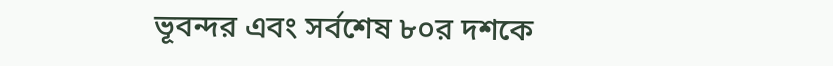ভূবন্দর এবং সর্বশেষ ৮০র দশকে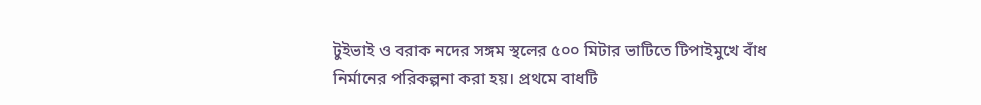টুইভাই ও বরাক নদের সঙ্গম স্থলের ৫০০ মিটার ভাটিতে টিপাইমুখে বাঁধ নির্মানের পরিকল্পনা করা হয়। প্রথমে বাধটি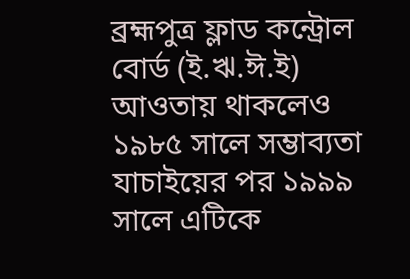ব্রহ্মপুত্র ফ্লাড কন্ট্রোল বোর্ড (ই.ঋ.ঈ.ই) আওতায় থাকলেও ১৯৮৫ সালে সম্ভাব্যতা যাচাইয়ের পর ১৯৯৯ সালে এটিকে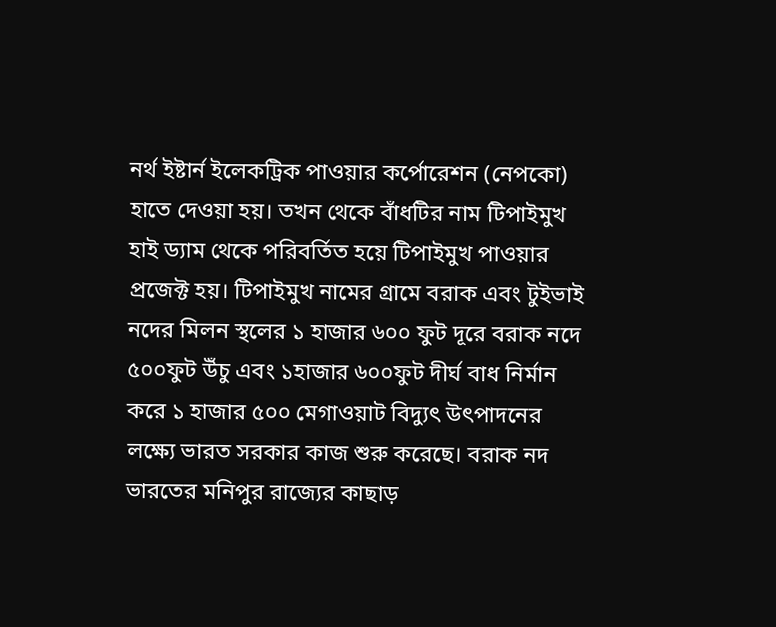নর্থ ইষ্টার্ন ইলেকট্রিক পাওয়ার কর্পোরেশন (নেপকো) হাতে দেওয়া হয়। তখন থেকে বাঁধটির নাম টিপাইমুখ হাই ড্যাম থেকে পরিবর্তিত হয়ে টিপাইমুখ পাওয়ার প্রজেক্ট হয়। টিপাইমুখ নামের গ্রামে বরাক এবং টুইভাই নদের মিলন স্থলের ১ হাজার ৬০০ ফুট দূরে বরাক নদে ৫০০ফুট উঁচু এবং ১হাজার ৬০০ফুট দীর্ঘ বাধ নির্মান করে ১ হাজার ৫০০ মেগাওয়াট বিদ্যুৎ উৎপাদনের লক্ষ্যে ভারত সরকার কাজ শুরু করেছে। বরাক নদ ভারতের মনিপুর রাজ্যের কাছাড়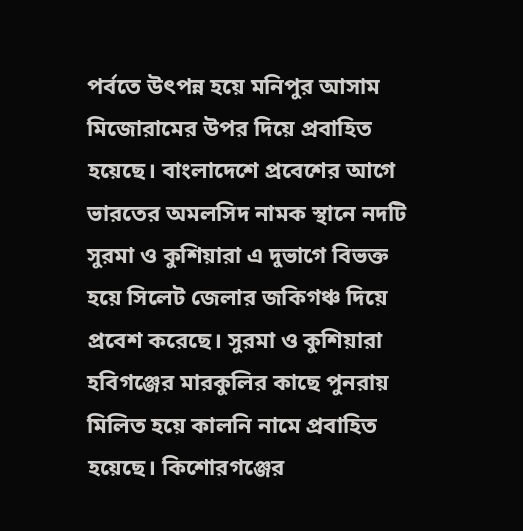পর্বতে উৎপন্ন হয়ে মনিপুর আসাম মিজোরামের উপর দিয়ে প্রবাহিত হয়েছে। বাংলাদেশে প্রবেশের আগে ভারতের অমলসিদ নামক স্থানে নদটি সুরমা ও কুশিয়ারা এ দুভাগে বিভক্ত হয়ে সিলেট জেলার জকিগঞ্চ দিয়ে প্রবেশ করেছে। সুরমা ও কুশিয়ারা হবিগঞ্জের মারকুলির কাছে পুনরায় মিলিত হয়ে কালনি নামে প্রবাহিত হয়েছে। কিশোরগঞ্জের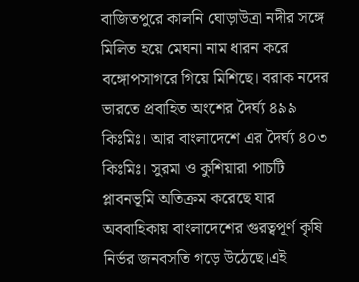বাজিতপুরে কালনি ঘোড়াউত্রা নদীর সঙ্গে মিলিত হয়ে মেঘনা নাম ধারন করে বঙ্গোপসাগরে গিয়ে মিশিছে। বরাক নদের ভারতে প্রবাহিত অংশের দৈর্ঘ্য ৪৯৯ কিঃমিঃ। আর বাংলাদেশে এর দৈর্ঘ্য ৪০৩ কিঃমিঃ। সুরমা ও কুশিয়ারা পাচটি প্লাবনভূমি অতিক্রম করেছে যার অববাহিকায় বাংলাদেশের গুরত্বপূর্ণ কৃষি নির্ভর জনবসতি গড়ে উঠেছে।এই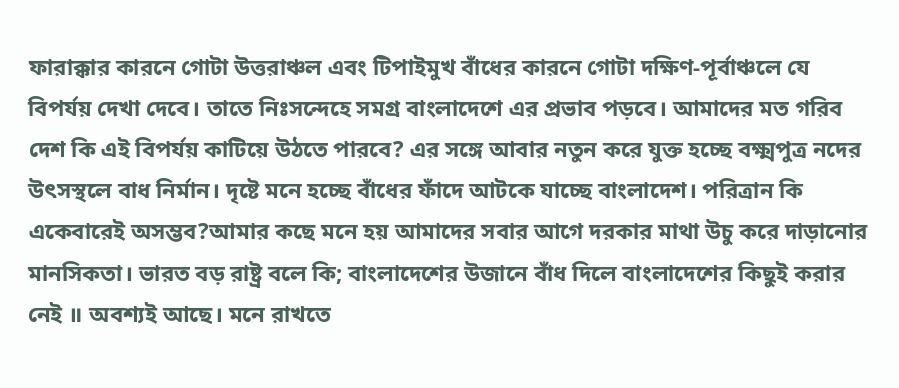ফারাক্কার কারনে গোটা উত্তরাঞ্চল এবং টিপাইমুখ বাঁধের কারনে গোটা দক্ষিণ-পূর্বাঞ্চলে যে বিপর্যয় দেখা দেবে। তাতে নিঃসন্দেহে সমগ্র বাংলাদেশে এর প্রভাব পড়বে। আমাদের মত গরিব দেশ কি এই বিপর্যয় কাটিয়ে উঠতে পারবে? এর সঙ্গে আবার নতুন করে যুক্ত হচ্ছে বক্ষ্মপুত্র নদের উৎসস্থলে বাধ নির্মান। দৃষ্টে মনে হচ্ছে বাঁধের ফাঁদে আটকে যাচ্ছে বাংলাদেশ। পরিত্রান কি একেবারেই অসম্ভব?আমার কছে মনে হয় আমাদের সবার আগে দরকার মাথা উচু করে দাড়ানোর মানসিকতা। ভারত বড় রাষ্ট্র বলে কি; বাংলাদেশের উজানে বাঁধ দিলে বাংলাদেশের কিছুই করার নেই ॥ অবশ্যই আছে। মনে রাখতে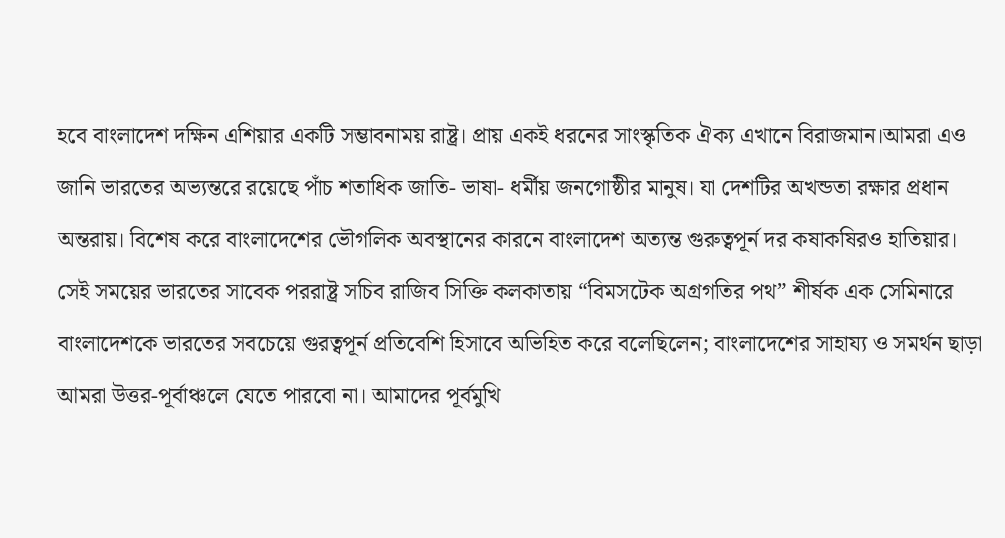হবে বাংলাদেশ দক্ষিন এশিয়ার একটি সম্ভাবনাময় রাষ্ট্র। প্রায় একই ধরনের সাংস্কৃতিক ঐক্য এখানে বিরাজমান।আমরা এও জানি ভারতের অভ্যন্তরে রয়েছে পাঁচ শতাধিক জাতি- ভাষা- ধর্মীয় জনগোষ্ঠীর মানুষ। যা দেশটির অখন্ডতা রক্ষার প্রধান অন্তরায়। বিশেষ করে বাংলাদেশের ভৌগলিক অবস্থানের কারনে বাংলাদেশ অত্যন্ত গুরুত্বপূর্ন দর কষাকষিরও হাতিয়ার।
সেই সময়ের ভারতের সাবেক পররাষ্ট্র সচিব রাজিব সিক্তি কলকাতায় “বিমসটেক অগ্রগতির পথ” শীর্ষক এক সেমিনারে বাংলাদেশকে ভারতের সবচেয়ে গুরত্বপূর্ন প্রতিবেশি হিসাবে অভিহিত করে বলেছিলেন; বাংলাদেশের সাহায্য ও সমর্থন ছাড়া আমরা উত্তর-পূর্বাঞ্চলে যেতে পারবো না। আমাদের পূর্বমুখি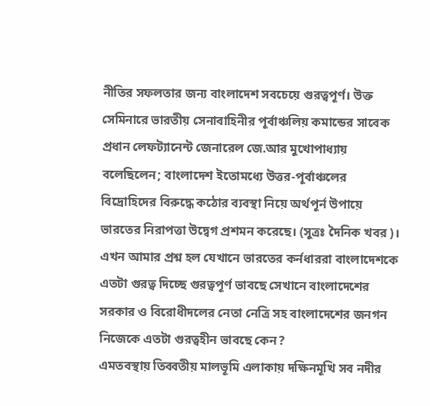নীতির সফলতার জন্য বাংলাদেশ সবচেয়ে গুরত্বপূর্ণ। উক্ত সেমিনারে ভারতীয় সেনাবাহিনীর পূর্বাঞ্চলিয় কমান্ডের সাবেক প্রধান লেফট্যানেন্ট জেনারেল জে.আর মুখোপাধ্যায় বলেছিলেন; বাংলাদেশ ইতোমধ্যে উত্তর-পূর্বাঞ্চলের বিদ্রোহিদের বিরুদ্ধে কঠোর ব্যবস্থা নিয়ে অর্থপূর্ন উপায়ে ভারতের নিরাপত্তা উদ্বেগ প্রশমন করেছে। (সুত্রঃ দৈনিক খবর)।
এখন আমার প্রশ্ন হল যেখানে ভারতের কর্নধাররা বাংলাদেশকে এতটা গুরত্ব দিচ্ছে গুরত্বপূর্ণ ভাবছে সেখানে বাংলাদেশের সরকার ও বিরোধীদলের নেতা নেত্রি সহ বাংলাদেশের জনগন নিজেকে এতটা গুরত্বহীন ভাবছে কেন?
এমতবস্থায় তিব্বতীয় মালভূমি এলাকায় দক্ষিনমূখি সব নদীর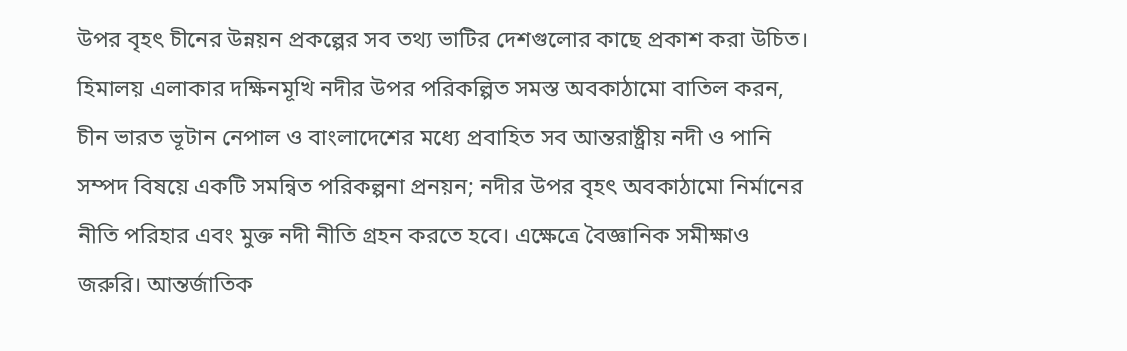উপর বৃহৎ চীনের উন্নয়ন প্রকল্পের সব তথ্য ভাটির দেশগুলোর কাছে প্রকাশ করা উচিত। হিমালয় এলাকার দক্ষিনমূখি নদীর উপর পরিকল্পিত সমস্ত অবকাঠামো বাতিল করন, চীন ভারত ভূটান নেপাল ও বাংলাদেশের মধ্যে প্রবাহিত সব আন্তরাষ্ট্রীয় নদী ও পানি সম্পদ বিষয়ে একটি সমন্বিত পরিকল্পনা প্রনয়ন; নদীর উপর বৃহৎ অবকাঠামো নির্মানের নীতি পরিহার এবং মুক্ত নদী নীতি গ্রহন করতে হবে। এক্ষেত্রে বৈজ্ঞানিক সমীক্ষাও জরুরি। আন্তর্জাতিক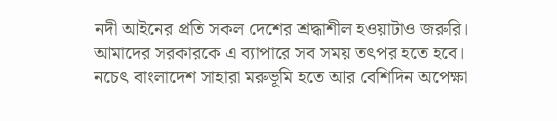নদী আইনের প্রতি সকল দেশের শ্রদ্ধাশীল হওয়াটাও জরুরি। আমাদের সরকারকে এ ব্যাপারে সব সময় তৎপর হতে হবে। নচেৎ বাংলাদেশ সাহারা মরুভূমি হতে আর বেশিদিন অপেক্ষা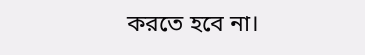করতে হবে না।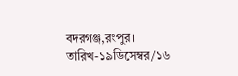বদরগঞ্জ,রংপুর।
তারিখ-১৯ডিসেম্বর/১৬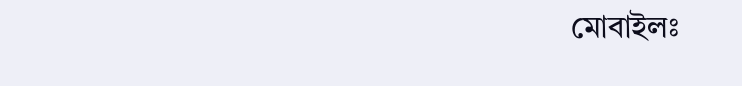মোবাইলঃ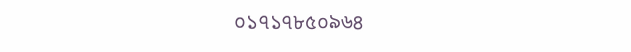০১৭১৭৮৫০৯৬৪